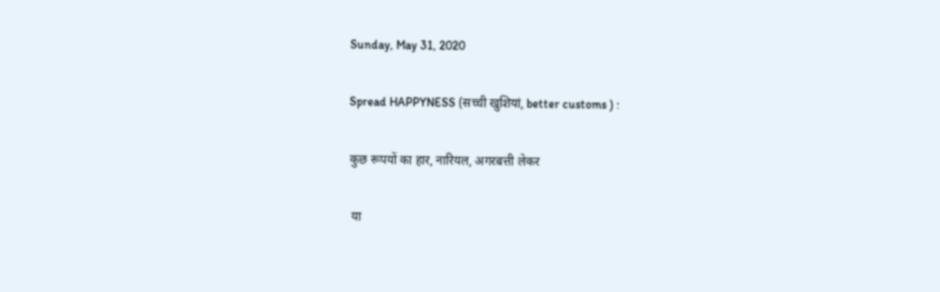Sunday, May 31, 2020

Spread HAPPYNESS (सच्ची खुशियां, better customs ) :

कुछ रूपयों का हार, नारियल, अगरबत्ती लेकर

 या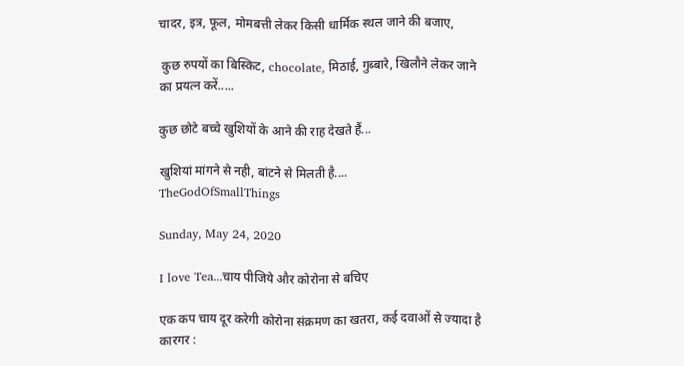चादर, इत्र, फूल, मोमबत्ती लेकर किसी धार्मिक स्थल जाने की बजाए,

 कुछ रुपयों का बिस्किट, chocolate, मिठाई, गुब्बारे, खिलौने लेकर जाने का प्रयत्न करें.....

कुछ छोटे बच्चे खुशियों के आने की राह देखते हैं...

खुशियां मांगने से नही, बांटने से मिलती है....
TheGodOfSmallThings

Sunday, May 24, 2020

I love Tea...चाय पीजिये और कोरोना से बचिए

एक कप चाय दूर करेगी कोरोना संक्रमण का खतरा, कई दवाओं से ज्यादा है कारगर :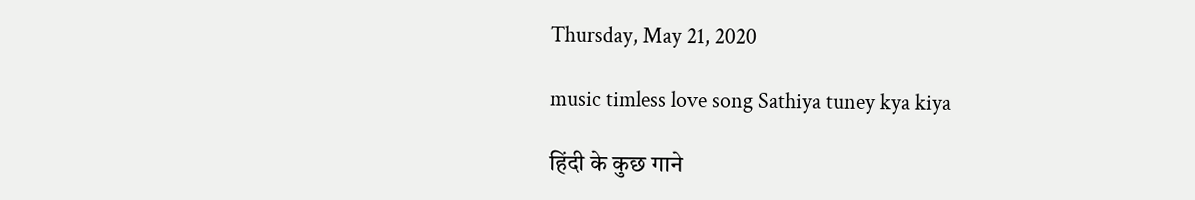Thursday, May 21, 2020

music timless love song Sathiya tuney kya kiya

हिंदी के कुछ गाने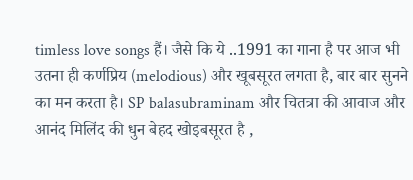timless love songs हैं। जैसे कि ये ..1991 का गाना है पर आज भी उतना ही कर्णप्रिय (melodious) और खूबसूरत लगता है, बार बार सुनने का मन करता है। SP balasubraminam और चितत्रा की आवाज और आनंद मिलिंद की धुन बेहद खोइबसूरत है ,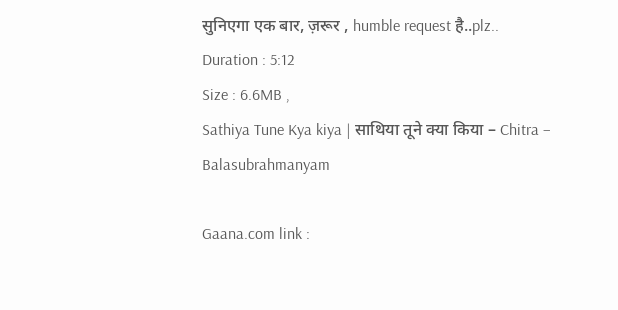सुनिएगा एक बार, ज़रूर , humble request है..plz..
Duration : 5:12
Size : 6.6MB ,
Sathiya Tune Kya kiya | साथिया तूने क्या किया – Chitra – Balasubrahmanyam

Gaana.com link :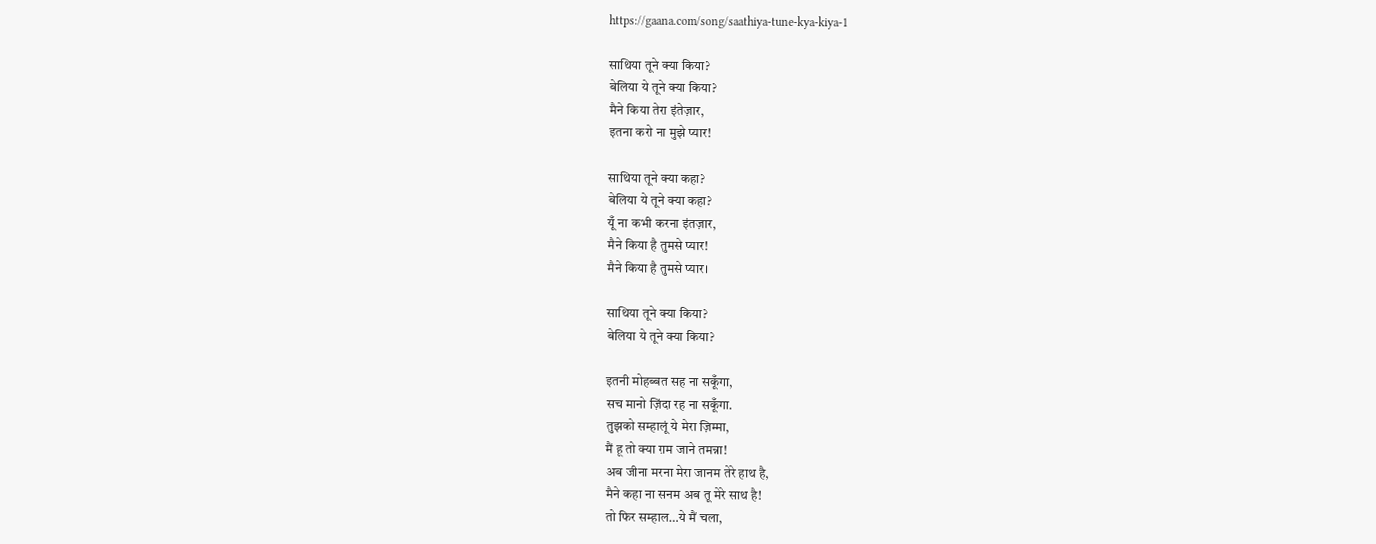https://gaana.com/song/saathiya-tune-kya-kiya-1

साथिया तूने क्या किया?
बेलिया ये तूने क्या किया?
मैने किया तेरा इंतेज़ार,
इतना करो ना मुझे प्यार!

साथिया तूने क्या कहा?
बेलिया ये तूने क्या कहा?
यूँ ना कभी करना इंतज़ार,
मैने किया है तुमसे प्यार!
मैने किया है तुमसे प्यार।

साथिया तूने क्या किया?
बेलिया ये तूने क्या किया?

इतनी मोहब्बत सह ना सकूँगा,
सच मानो ज़िंदा रह ना सकूँगा.
तुझको सम्हालूं ये मेरा ज़िम्मा,
मैं हू तो क्या ग़म जाने तमन्ना!
अब जीना मरना मेरा जानम तेरे हाथ है,
मैने कहा ना सनम अब तू मेरे साथ है!
तो फिर सम्हाल…ये मैं चला,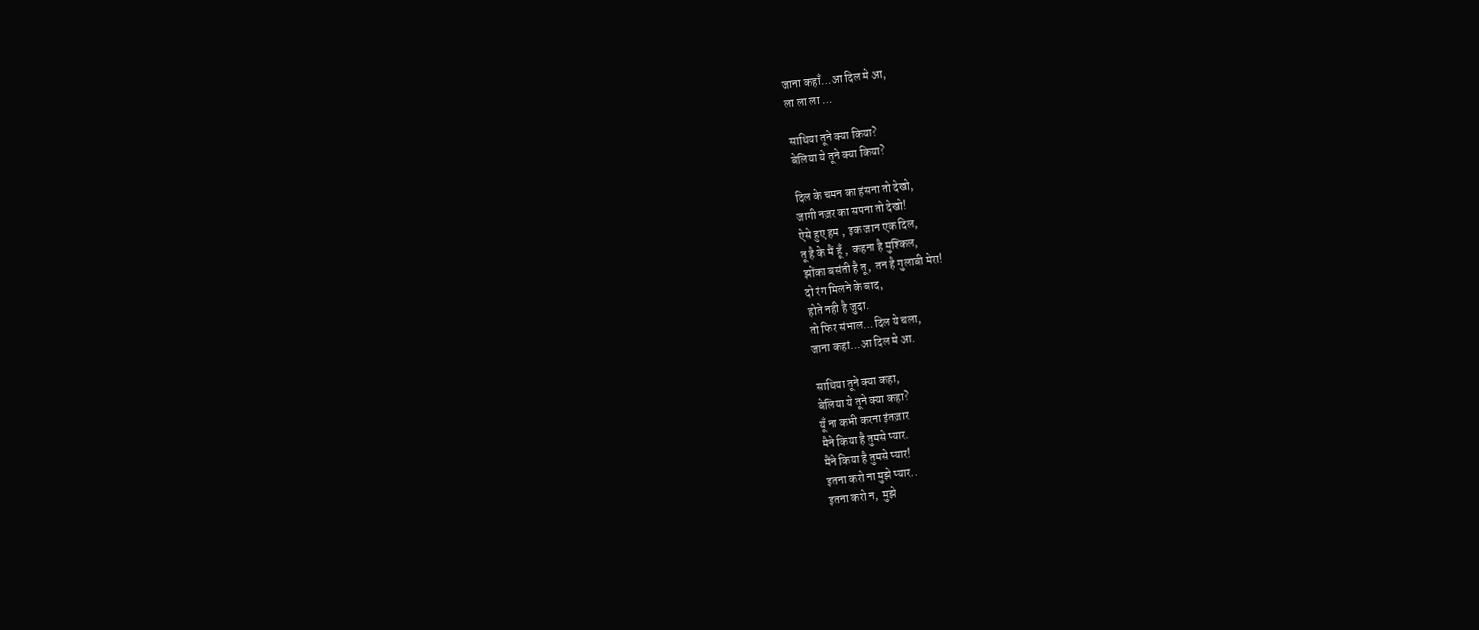जाना कहाँ…आ दिल मे आ,
ला ला ला …

साथिया तूने क्या किया?
बेलिया ये तूने क्या किया?

दिल के चमन का हंसना तो देखो,
जागी नज़र का सपना तो देखो!
ऐसे हुए हम , इक जान एक दिल,
तू है के मैं हूँ ,  कहना है मुश्किल,
झोंका बसंती है तू,  तन है गुलाबी मेरा!
दो रंग मिलने के बाद,
होते नही है जुदा.
तो फिर संभाल…दिल ये चला,
जाना कहां…आ दिल मे आ.

साथिया तूने क्या कहा,
बेलिया ये तूने क्या कहा?
यूँ ना कभी करना इंतज़ार
मैने किया है तुमसे प्यार.
मैंने किया है तुमसे प्यार!
इतना करो ना मुझे प्यार..
इतना करो न,  मुझे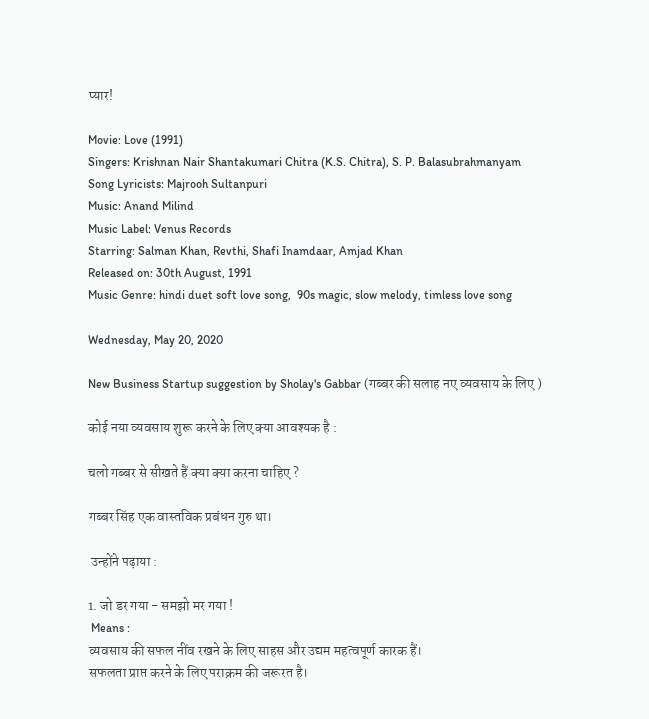प्यार!

Movie: Love (1991)
Singers: Krishnan Nair Shantakumari Chitra (K.S. Chitra), S. P. Balasubrahmanyam
Song Lyricists: Majrooh Sultanpuri
Music: Anand Milind
Music Label: Venus Records
Starring: Salman Khan, Revthi, Shafi Inamdaar, Amjad Khan
Released on: 30th August, 1991
Music Genre: hindi duet soft love song,  90s magic, slow melody, timless love song

Wednesday, May 20, 2020

New Business Startup suggestion by Sholay's Gabbar (गब्बर की सलाह नए व्यवसाय के लिए )

कोई नया व्यवसाय शुरू करने के लिए क्या आवश्यक है :

चलो गब्बर से सीखते हैं क्या क्या करना चाहिए ?

गब्बर सिंह एक वास्तविक प्रबंधन गुरु था।

 उन्होंने पढ़ाया :

1. जो डर गया - समझो मर गया !
 Means :
व्यवसाय की सफल नींव रखने के लिए साहस और उद्यम महत्वपूर्ण कारक हैं।
सफलता प्राप्त करने के लिए पराक्रम की जरूरत है।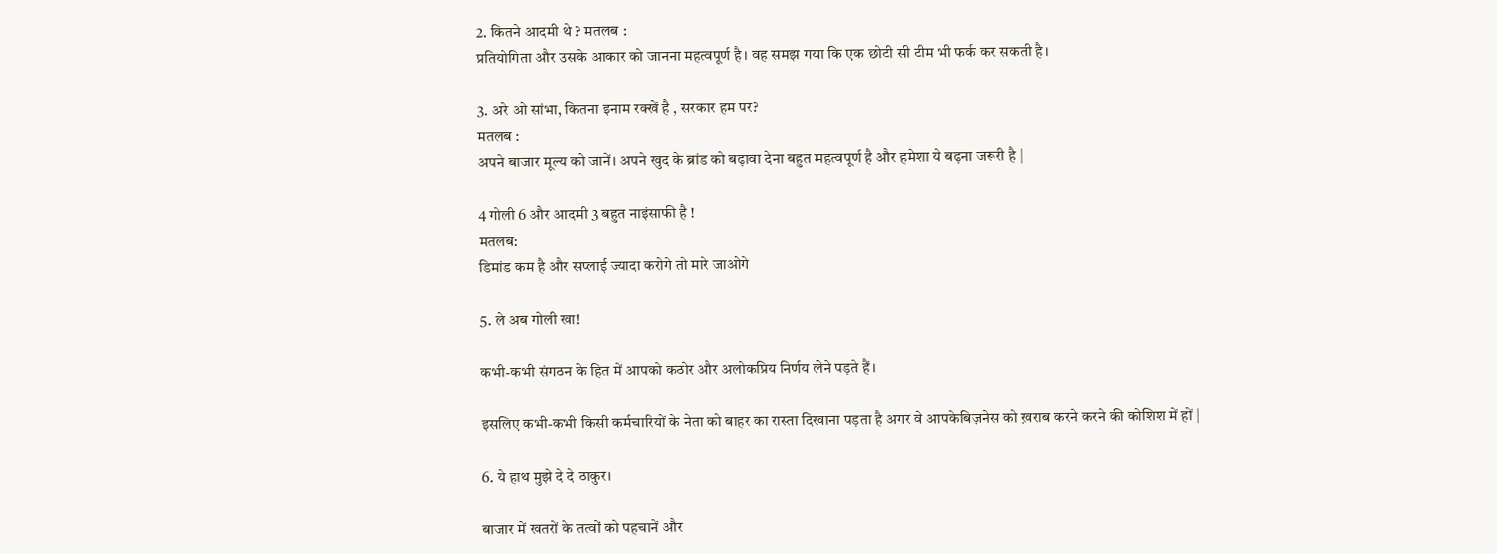2. कितने आदमी थे ? मतलब :
प्रतियोगिता और उसके आकार को जानना महत्वपूर्ण है। वह समझ गया कि एक छोटी सी टीम भी फर्क कर सकती है।

3. अरे ओ सांभा, कितना इनाम रक्खें है , सरकार हम पर?
मतलब :
अपने बाजार मूल्य को जानें। अपने खुद के ब्रांड को बढ़ावा देना बहुत महत्वपूर्ण है और हमेशा ये बढ़ना जरूरी है |

4 गोली 6 और आदमी 3 बहुत नाइंसाफी है !
मतलब:
डिमांड कम है और सप्लाई ज्यादा करोगे तो मारे जाओगे

5. ले अब गोली खा!

कभी-कभी संगठन के हित में आपको कठोर और अलोकप्रिय निर्णय लेने पड़ते हैं।

इसलिए कभी-कभी किसी कर्मचारियों के नेता को बाहर का रास्ता दिखाना पड़ता है अगर वे आपकेबिज़नेस को ख़राब करने करने की कोशिश में हों |

6. ये हाथ मुझे दे दे ठाकुर।

बाजार में खतरों के तत्वों को पहचानें और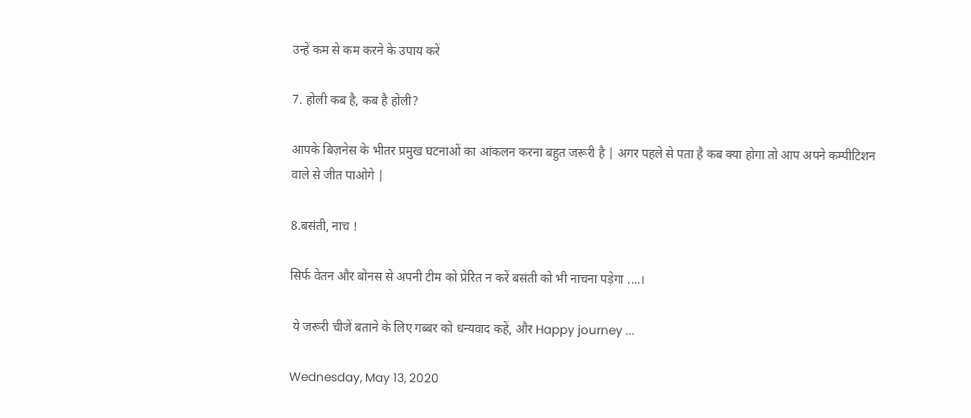उन्हें कम से कम करने के उपाय करें

7. होली कब है, कब है होली?

आपके बिज़नेस के भीतर प्रमुख घटनाओं का आंकलन करना बहुत जरूरी है | अगर पहले से पता है कब क्या होगा तो आप अपने कम्पीटिशन वाले से जीत पाओगे |

8.बसंती, नाच !

सिर्फ वेतन और बोनस से अपनी टीम को प्रेरित न करें बसंती को भी नाचना पड़ेगा ....।

 ये जरूरी चीजें बताने के लिए गब्बर को धन्यवाद कहें, और Happy journey ...

Wednesday, May 13, 2020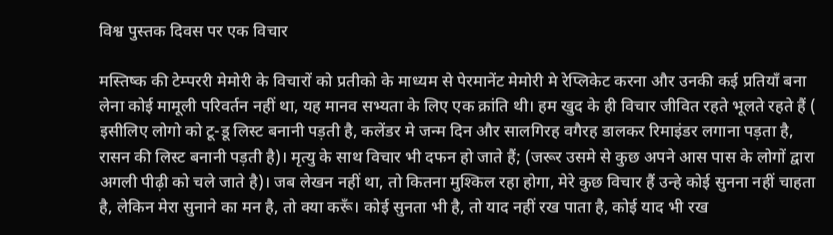विश्व पुस्तक दिवस पर एक विचार

मस्तिष्क की टेम्पररी मेमोरी के विचारों को प्रतीको के माध्यम से पेरमानेंट मेमोरी मे रेप्लिकेट करना और उनकी कई प्रतियाँ बना लेना कोई मामूली परिवर्तन नहीं था, यह मानव सभ्यता के लिए एक क्रांति थी। हम खुद के ही विचार जीवित रहते भूलते रहते हैं ( इसीलिए लोगो को टू-डू लिस्ट बनानी पड़ती है, कलेंडर मे जन्म दिन और सालगिरह वगैरह डालकर रिमाइंडर लगाना पड़ता है, रासन की लिस्ट बनानी पड़ती है)। मृत्यु के साथ विचार भी दफन हो जाते हैं; (जरूर उसमे से कुछ अपने आस पास के लोगों द्वारा अगली पीढ़ी को चले जाते है)। जब लेखन नहीं था, तो कितना मुश्किल रहा होगा, मेरे कुछ विचार हैं उन्हे कोई सुनना नहीं चाहता है, लेकिन मेरा सुनाने का मन है, तो क्या करूँ। कोई सुनता भी है, तो याद नहीं रख पाता है, कोई याद भी रख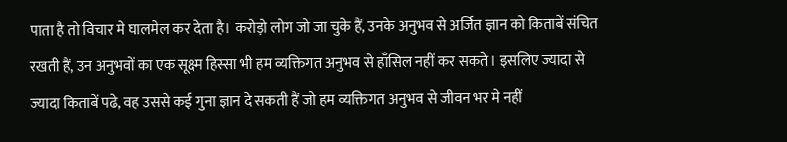पाता है तो विचार मे घालमेल कर देता है। करोड़ो लोग जो जा चुके हैं, उनके अनुभव से अर्जित ज्ञान को किताबें संचित रखती हैं, उन अनुभवों का एक सूक्ष्म हिस्सा भी हम व्यक्तिगत अनुभव से हाँसिल नहीं कर सकते। इसलिए ज्यादा से ज्यादा किताबें पढे, वह उससे कई गुना ज्ञान दे सकती हैं जो हम व्यक्तिगत अनुभव से जीवन भर मे नहीं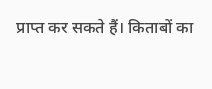प्राप्त कर सकते हैं। किताबों का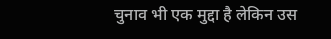चुनाव भी एक मुद्दा है लेकिन उस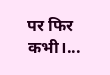पर फिर कभी।...